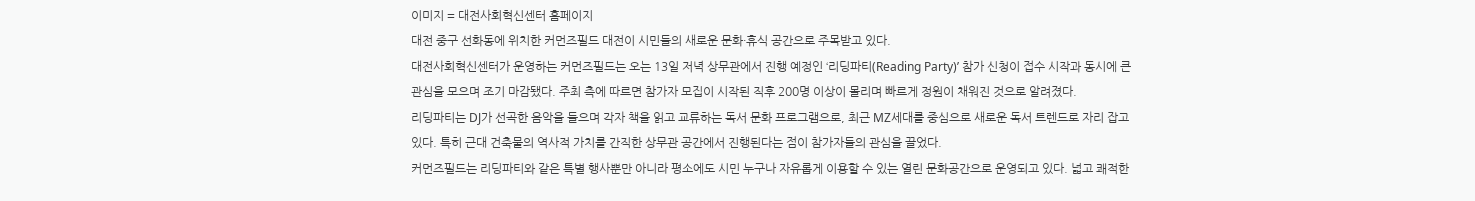이미지 = 대전사회혁신센터 홈페이지
대전 중구 선화동에 위치한 커먼즈필드 대전이 시민들의 새로운 문화·휴식 공간으로 주목받고 있다.
대전사회혁신센터가 운영하는 커먼즈필드는 오는 13일 저녁 상무관에서 진행 예정인 ‘리딩파티(Reading Party)’ 참가 신청이 접수 시작과 동시에 큰 관심을 모으며 조기 마감됐다. 주최 측에 따르면 참가자 모집이 시작된 직후 200명 이상이 몰리며 빠르게 정원이 채워진 것으로 알려졌다.
리딩파티는 DJ가 선곡한 음악을 들으며 각자 책을 읽고 교류하는 독서 문화 프로그램으로, 최근 MZ세대를 중심으로 새로운 독서 트렌드로 자리 잡고 있다. 특히 근대 건축물의 역사적 가치를 간직한 상무관 공간에서 진행된다는 점이 참가자들의 관심을 끌었다.
커먼즈필드는 리딩파티와 같은 특별 행사뿐만 아니라 평소에도 시민 누구나 자유롭게 이용할 수 있는 열린 문화공간으로 운영되고 있다. 넓고 쾌적한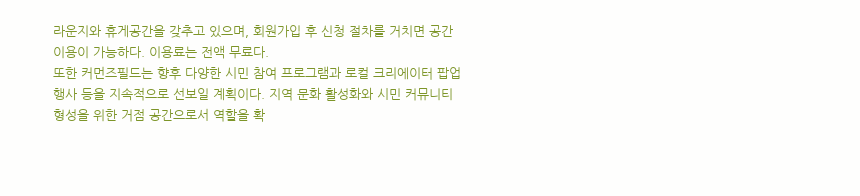라운지와 휴게공간을 갖추고 있으며, 회원가입 후 신청 절차를 거치면 공간 이용이 가능하다. 이용료는 전액 무료다.
또한 커먼즈필드는 향후 다양한 시민 참여 프로그램과 로컬 크리에이터 팝업 행사 등을 지속적으로 선보일 계획이다. 지역 문화 활성화와 시민 커뮤니티 형성을 위한 거점 공간으로서 역할을 확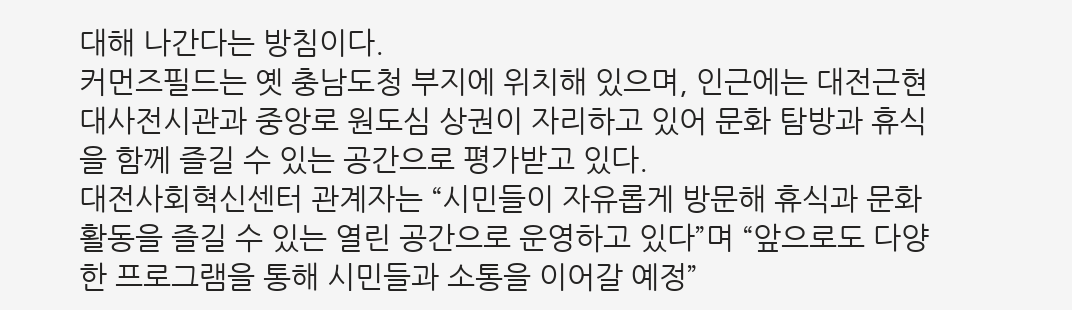대해 나간다는 방침이다.
커먼즈필드는 옛 충남도청 부지에 위치해 있으며, 인근에는 대전근현대사전시관과 중앙로 원도심 상권이 자리하고 있어 문화 탐방과 휴식을 함께 즐길 수 있는 공간으로 평가받고 있다.
대전사회혁신센터 관계자는 “시민들이 자유롭게 방문해 휴식과 문화 활동을 즐길 수 있는 열린 공간으로 운영하고 있다”며 “앞으로도 다양한 프로그램을 통해 시민들과 소통을 이어갈 예정”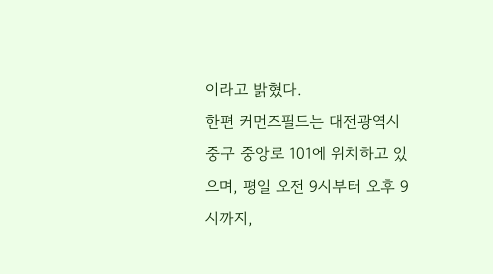이라고 밝혔다.
한편 커먼즈필드는 대전광역시 중구 중앙로 101에 위치하고 있으며, 평일 오전 9시부터 오후 9시까지,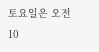토요일은 오전 10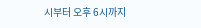시부터 오후 6시까지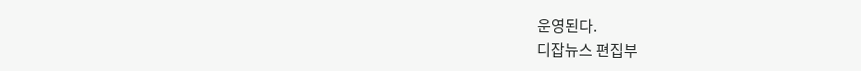운영된다.
디잡뉴스 편집부